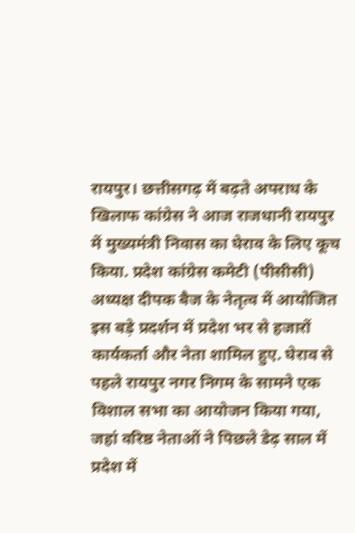रायपुर। छत्तीसगढ़ में बढ़ते अपराध के खिलाफ कांग्रेस ने आज राजधानी रायपुर में मुख्यमंत्री निवास का घेराव के लिए कूच किया. प्रदेश कांग्रेस कमेटी (पीसीसी) अध्यक्ष दीपक बैज के नेतृत्व में आयोजित इस बड़े प्रदर्शन में प्रदेश भर से हजारों कार्यकर्ता और नेता शामिल हुए. घेराव से पहले रायपुर नगर निगम के सामने एक विशाल सभा का आयोजन किया गया, जहां वरिष्ठ नेताओं ने पिछले डेढ़ साल में प्रदेश में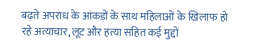बढ़ते अपराध के आंकड़ों के साथ महिलाओं के खिलाफ हो रहे अत्याचार, लूट और हत्या सहित कई मुद्दों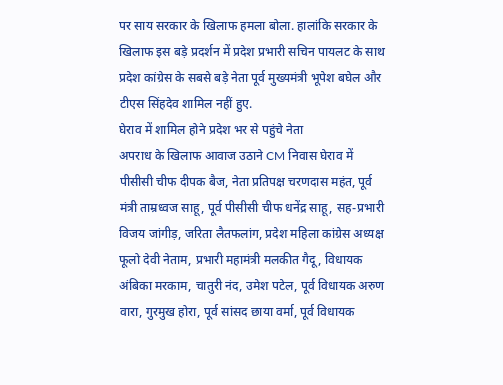पर साय सरकार के खिलाफ हमला बोला. हालांकि सरकार के खिलाफ इस बड़े प्रदर्शन में प्रदेश प्रभारी सचिन पायलट के साथ प्रदेश कांग्रेस के सबसे बड़े नेता पूर्व मुख्यमंत्री भूपेश बघेल और टीएस सिंहदेव शामिल नहीं हुए.
घेराव में शामिल होने प्रदेश भर से पहुंचे नेता
अपराध के खिलाफ आवाज उठाने CM निवास घेराव में पीसीसी चीफ दीपक बैज, नेता प्रतिपक्ष चरणदास महंत, पूर्व मंत्री ताम्रध्वज साहू, पूर्व पीसीसी चीफ धनेंद्र साहू, सह-प्रभारी विजय जांगीड़, जरिता लैतफलांग, प्रदेश महिला कांग्रेस अध्यक्ष फूलो देवी नेताम, प्रभारी महामंत्री मलकीत गैदू, विधायक अंबिका मरकाम, चातुरी नंद, उमेश पटेल, पूर्व विधायक अरुण वारा, गुरमुख होरा, पूर्व सांसद छाया वर्मा, पूर्व विधायक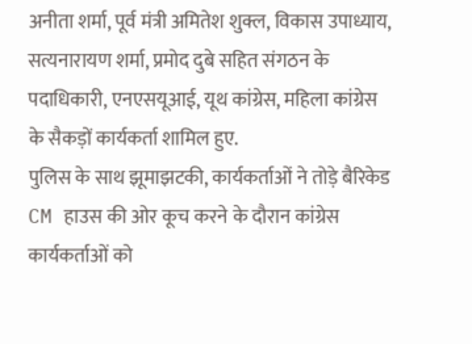अनीता शर्मा, पूर्व मंत्री अमितेश शुक्ल, विकास उपाध्याय, सत्यनारायण शर्मा, प्रमोद दुबे सहित संगठन के पदाधिकारी, एनएसयूआई, यूथ कांग्रेस, महिला कांग्रेस के सैकड़ों कार्यकर्ता शामिल हुए.
पुलिस के साथ झूमाझटकी, कार्यकर्ताओं ने तोड़े बैरिकेड
CM हाउस की ओर कूच करने के दौरान कांग्रेस कार्यकर्ताओं को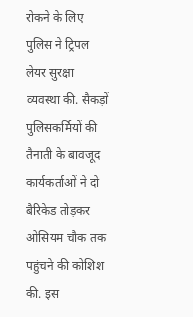रोकने के लिए पुलिस ने ट्रिपल लेयर सुरक्षा व्यवस्था की. सैकड़ों पुलिसकर्मियों की तैनाती के बावजूद कार्यकर्ताओं ने दो बैरिकेड तोड़कर ओसियम चौक तक पहुंचने की कोशिश की. इस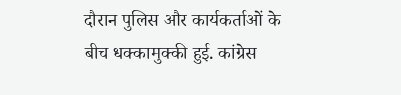दौरान पुलिस और कार्यकर्ताओं के बीच धक्कामुक्की हुई. कांग्रेस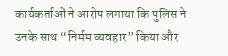कार्यकर्ताओं ने आरोप लगाया कि पुलिस ने उनके साथ “निर्मम व्यवहार” किया और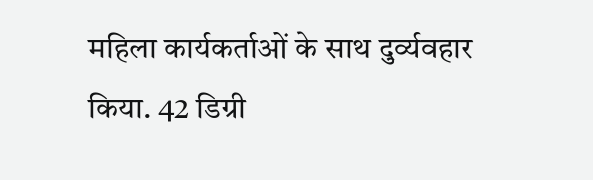महिला कार्यकर्ताओं के साथ दुर्व्यवहार किया. 42 डिग्री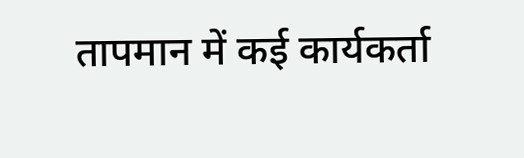तापमान में कई कार्यकर्ता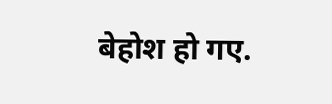बेहोश हो गए.